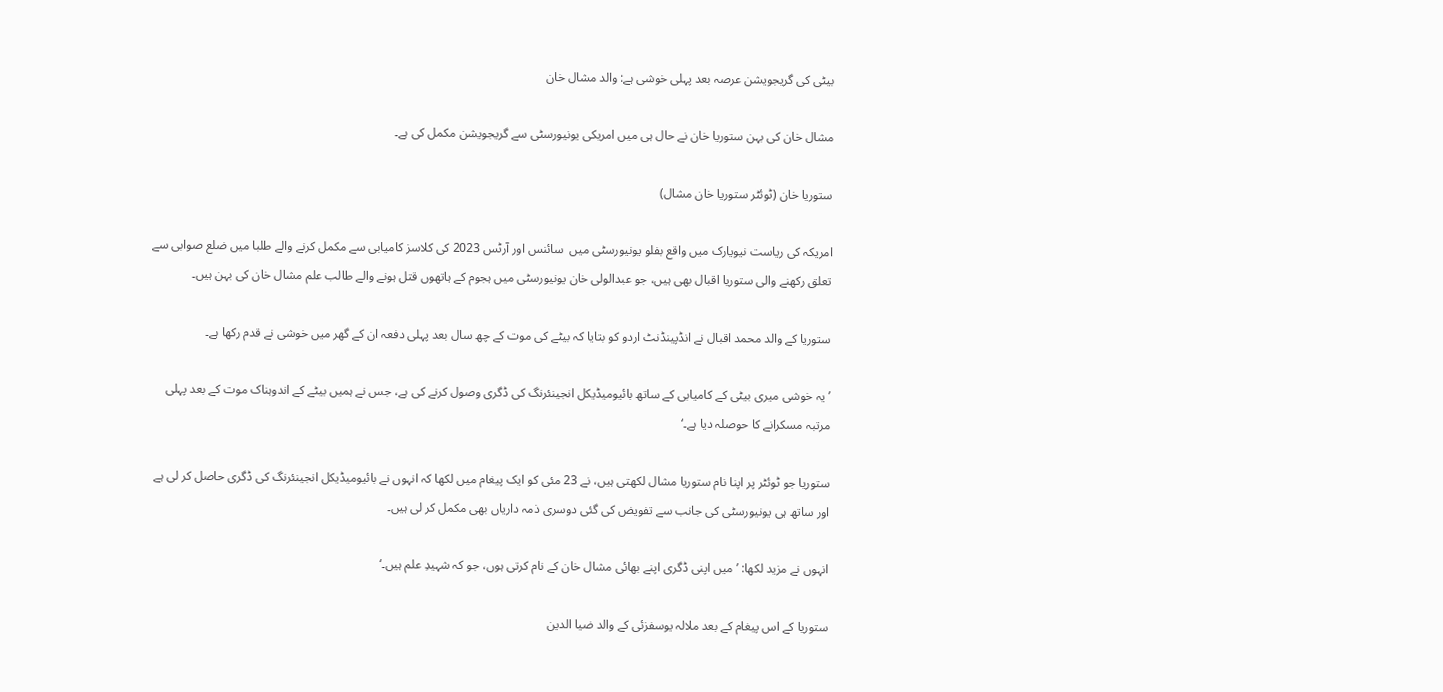بیٹی کی گریجویشن عرصہ بعد پہلی خوشی ہے: والد مشال خان

مشال خان کی بہن ستوریا خان نے حال ہی میں امریکی یونیورسٹی سے گریجویشن مکمل کی ہے۔

ستوریا خان (ٹوئٹر ستوریا خان مشال)

امریکہ کی ریاست نیویارک میں واقع بفلو یونیورسٹی میں  سائنس اور آرٹس 2023 کی کلاسز کامیابی سے مکمل کرنے والے طلبا میں ضلع صوابی سے تعلق رکھنے والی ستوریا اقبال بھی ہیں، جو عبدالولی خان یونیورسٹی میں ہجوم کے ہاتھوں قتل ہونے والے طالب علم مشال خان کی بہن ہیں۔

ستوریا کے والد محمد اقبال نے انڈپینڈنٹ اردو کو بتایا کہ بیٹے کی موت کے چھ سال بعد پہلی دفعہ ان کے گھر میں خوشی نے قدم رکھا ہے۔

’یہ خوشی میری بیٹی کے کامیابی کے ساتھ بائیومیڈیکل انجینئرنگ کی ڈگری وصول کرنے کی ہے، جس نے ہمیں بیٹے کے اندوہناک موت کے بعد پہلی مرتبہ مسکرانے کا حوصلہ دیا ہے۔‘

ستوریا جو ٹوئٹر پر اپنا نام ستوریا مشال لکھتی ہیں، نے 23 مئی کو ایک پیغام میں لکھا کہ انہوں نے بائیومیڈیکل انجینئرنگ کی ڈگری حاصل کر لی ہے اور ساتھ ہی یونیورسٹی کی جانب سے تفویض کی گئی دوسری ذمہ داریاں بھی مکمل کر لی ہیں۔

انہوں نے مزید لکھا: ’میں اپنی ڈگری اپنے بھائی مشال خان کے نام کرتی ہوں، جو کہ شہیدِ علم ہیں۔‘

ستوریا کے اس پیغام کے بعد ملالہ یوسفزئی کے والد ضیا الدین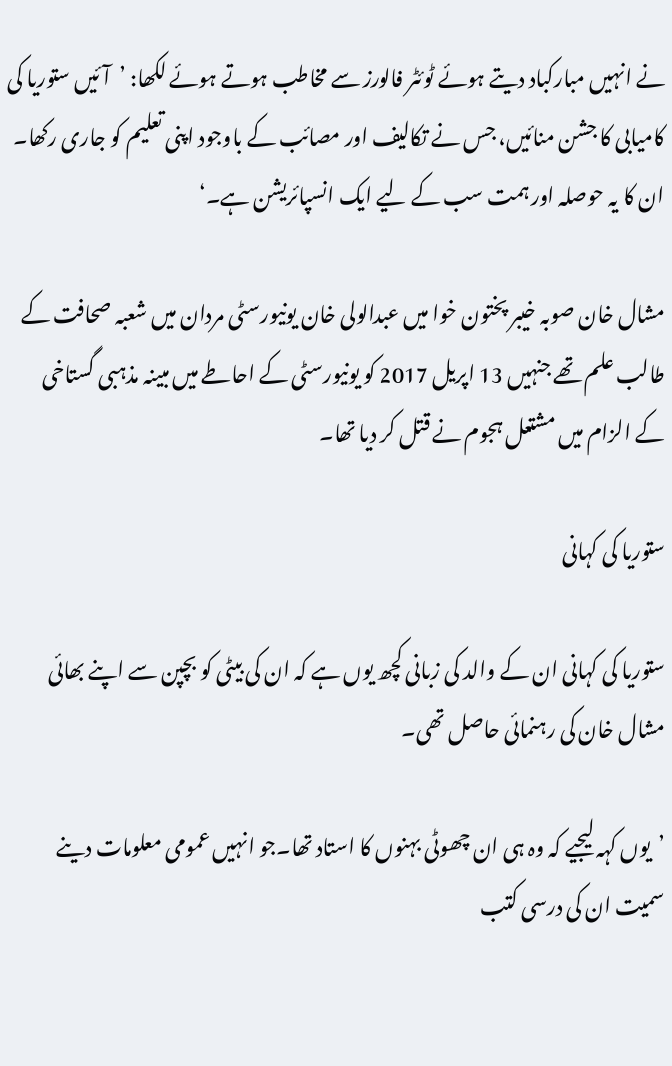نے انہیں مبارکباد دیتے ہوئے ٹوئٹر فالورز سے مخاطب ہوتے ہوئے لکھا: ’آئیں ستوریا کی کامیابی کا جشن منائیں، جس نے تکالیف اور مصائب کے باوجود اپنی تعلیم کو جاری رکھا۔ ان کا یہ حوصلہ اور ہمت سب کے لیے ایک انسپائریشن ہے۔‘

مشال خان صوبہ خیبر پختون خوا میں عبدالولی خان یونیورسٹی مردان میں شعبہ صحافت کے طالب علم تھے جنہیں 13 اپریل 2017 کو یونیورسٹی کے احاطے میں مبینہ مذہبی گستاخی کے الزام میں مشتعل ہجوم نے قتل کر دیا تھا۔

ستوریا کی کہانی

ستوریا کی کہانی ان کے والد کی زبانی کچھ یوں ہے کہ ان کی بیٹی کو بچپن سے اپنے بھائی مشال خان کی رہنمائی حاصل تھی۔

’یوں کہہ لیجیے کہ وہ ہی ان چھوٹی بہنوں کا استاد تھا۔جو انہیں عمومی معلومات دینے سمیت ان کی درسی کتب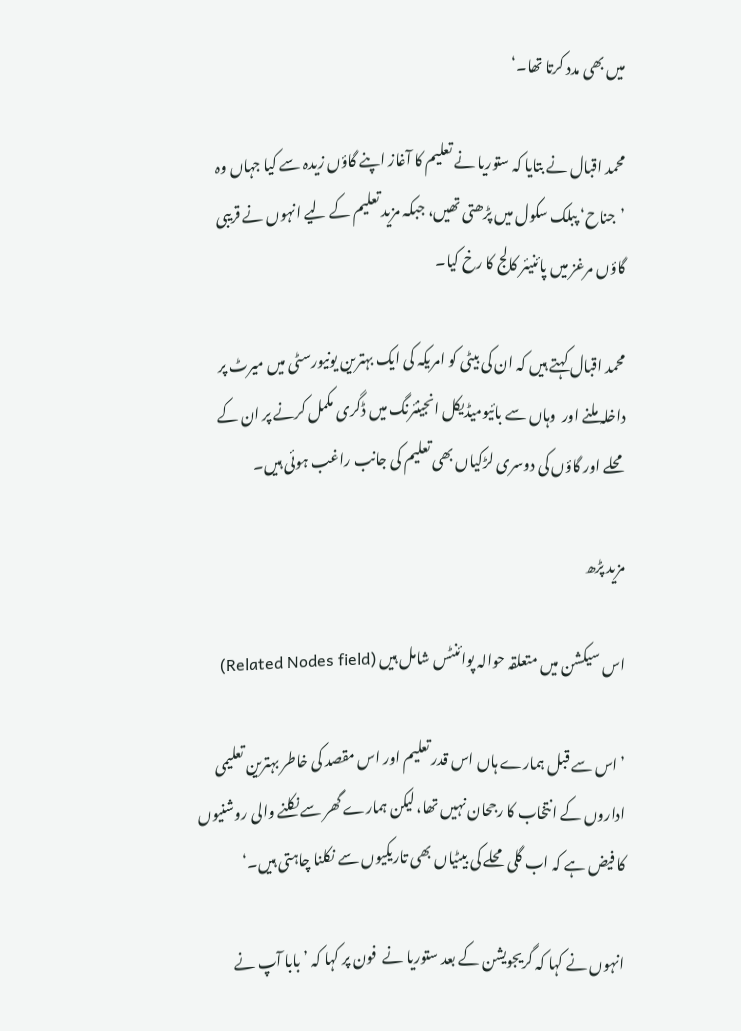میں بھی مدد کرتا تھا۔‘

محمد اقبال نے بتایا کہ ستوریا نے تعلیم کا آغاز اپنے گاؤں زیدہ سے کیا جہاں وہ ’جناح‘ پبلک سکول میں پڑھتی تھیں، جبکہ مزید تعلیم کے لیے انہوں نے قریبی گاؤں مرغز میں پائنیئر کالج کا رخ کیا۔

محمد اقبال کہتے ہیں کہ ان کی بیٹی کو امریکہ کی ایک بہترین یونیورسٹی میں میرٹ پر داخلہ ملنے اور  وہاں سے بائیومیڈیکل انجینئرنگ میں ڈگری مکمل کرنے پر ان کے محلے اور گاؤں کی دوسری لڑکیاں بھی تعلیم کی جانب راغب ہوئی ہیں۔

مزید پڑھ

اس سیکشن میں متعلقہ حوالہ پوائنٹس شامل ہیں (Related Nodes field)

’اس سے قبل ہمارے ہاں اس قدر تعلیم اور اس مقصد کی خاطر بہترین تعلیمی اداروں کے انتخاب کا رجحان نہیں تھا، لیکن ہمارے گھر سے نکلنے والی روشنیوں کا فیض ہے کہ اب گلی محلے کی بیٹیاں بھی تاریکیوں سے نکلنا چاہتی ہیں۔‘

انہوں نے کہا کہ گریجویشن کے بعد ستوریا نے  فون پر کہا کہ ’بابا آپ نے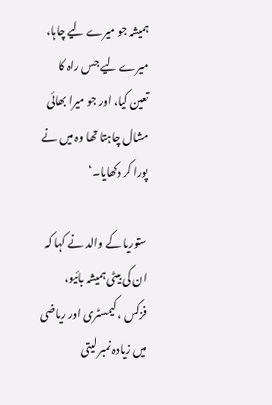ہمیشہ جو میرے لیے چاہا، میرے لیے جس راہ کا تعین کیا، اور جو میرا بھائی مشال چاہتا تھا وہ میں نے پورا کر دکھایا۔‘

ستوریا کے والد نے کہا کہ ان کی بیٹی ہمیشہ بائیو، فزکس ، کیمسٹری اور ریاضی میں زیادہ نمبر لیتی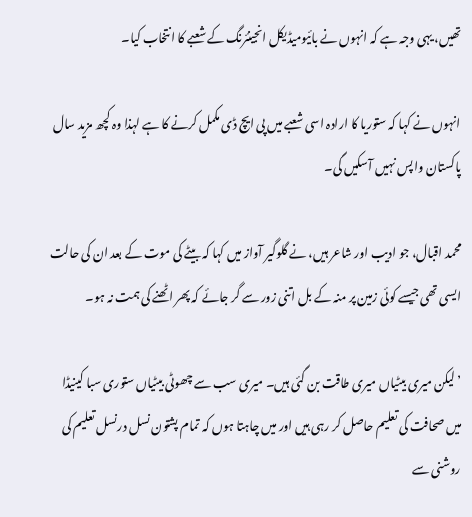تھیں، یہی وجہ ہے کہ انہوں نے بائیومیڈیکل انجینئرنگ کے شعبے کا انتخاب کیا۔

انہوں نے کہا کہ ستوریا کا ارادہ اسی شعبے میں پی ایچ ڈی مکمل کرنے کا ہے لہذا وہ کچھ مزید سال پاکستان واپس نہیں آسکیں گی۔

محمد اقبال، جو ادیب اور شاعر ہیں، نے گلوگیر آواز میں کہا کہ بیٹے کی موت کے بعد ان کی حالت ایسی تھی جیسے کوئی زمین پر منہ کے بل اتنی زور سے گر جائے کہ پھر اٹھنے کی ہمت نہ ہو۔

’لیکن میری بیٹیاں میری طاقت بن گئی ہیں۔ میری سب سے چھوٹی بیٹیاں ستوری سبا کینیڈا میں صحافت کی تعلیم حاصل کر رہی ہیں اور میں چاہتا ہوں کہ تمام پشتون نسل درنسل تعلیم کی روشنی سے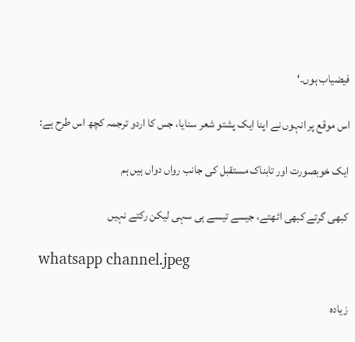فیضیاب ہوں۔‘

اس موقع پر انہوں نے اپنا ایک پشتو شعر سنایا، جس کا اردو ترجمہ کچھ اس طرح ہے:

ایک خوبصورت اور تابناک مستقبل کی جانب رواں دواں ہیں ہم

کبھی گرتے کبھی اٹھتے، جیسے تیسے ہی سہی لیکن رکتے نہیں

whatsapp channel.jpeg

زیادہ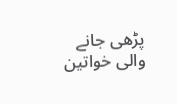پڑھی جانے والی خواتین